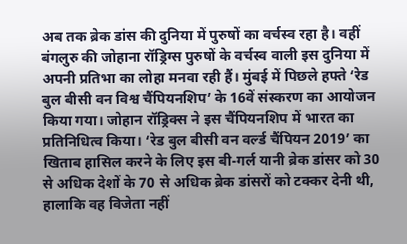अब तक ब्रेक डांस की दुनिया में पुरुषों का वर्चस्व रहा है। वहीं बंगलुरु की जोहाना रॉड्रिग्स पुरुषों के वर्चस्व वाली इस दुनिया में अपनी प्रतिभा का लोहा मनवा रही हैं। मुंबई में पिछले हफ्ते ‘रेड बुल बीसी वन विश्व चैंपियनशिप’ के 16वें संस्करण का आयोजन किया गया। जोहान रॉड्रिक्स ने इस चैंपियनशिप में भारत का प्रतिनिधित्व किया। ‘रेड बुल बीसी वन वर्ल्ड चैंपियन 2019’ का खिताब हासिल करने के लिए इस बी-गर्ल यानी ब्रेक डांसर को 30 से अधिक देशों के 70 से अधिक ब्रेक डांसरों को टक्कर देनी थी, हालाकि वह विजेता नहीं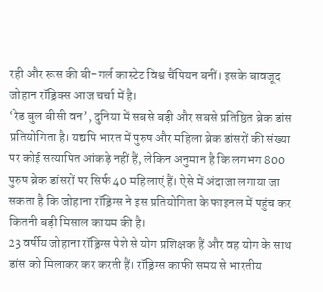रही और रूस की बी-गर्ल कास्टेट विश्व चैंपियन बनीं। इसके बावजूद जोहान रॉड्रिक्स आज चर्चा में है।
‘रेड बुल बीसी वन’, दुनिया में सबसे बड़ी और सबसे प्रतिष्ठित ब्रेक डांस प्रतियोगिता है। यद्यपि भारत में पुरुष और महिला ब्रेक डांसरों की संख्या पर कोई सत्यापित आंकड़े नहीं हैं, लेकिन अनुमान है कि लगभग 800 पुरुष ब्रेक डांसरों पर सिर्फ 40 महिलाएं हैं। ऐसे में अंदाजा लगाया जा सकता है कि जोहाना रॉड्रिग्स ने इस प्रतियोगिता के फाइनल में पहुंच कर कितनी बड़ी मिसाल कायम की है।
23 वर्षीय जोहाना रॉड्रिग्स पेशे से योग प्रशिक्षक हैं और वह योग के साथ डांस को मिलाकर कर करती हैं। रॉड्रिग्स काफी समय से भारतीय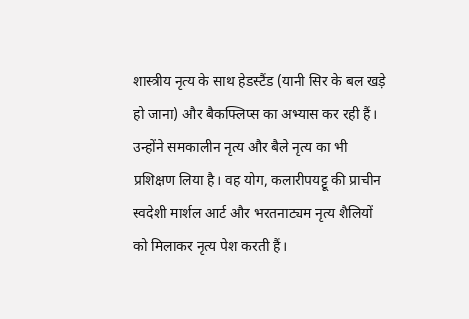शास्त्रीय नृत्य के साथ हेडस्टैंड (यानी सिर के बल खड़े हो जाना) और बैकफ्लिप्स का अभ्यास कर रही हैं। उन्होंने समकालीन नृत्य और बैले नृत्य का भी प्रशिक्षण लिया है। वह योग, कलारीपयट्टू की प्राचीन स्वदेशी मार्शल आर्ट और भरतनाट्यम नृत्य शैलियों को मिलाकर नृत्य पेश करती हैं।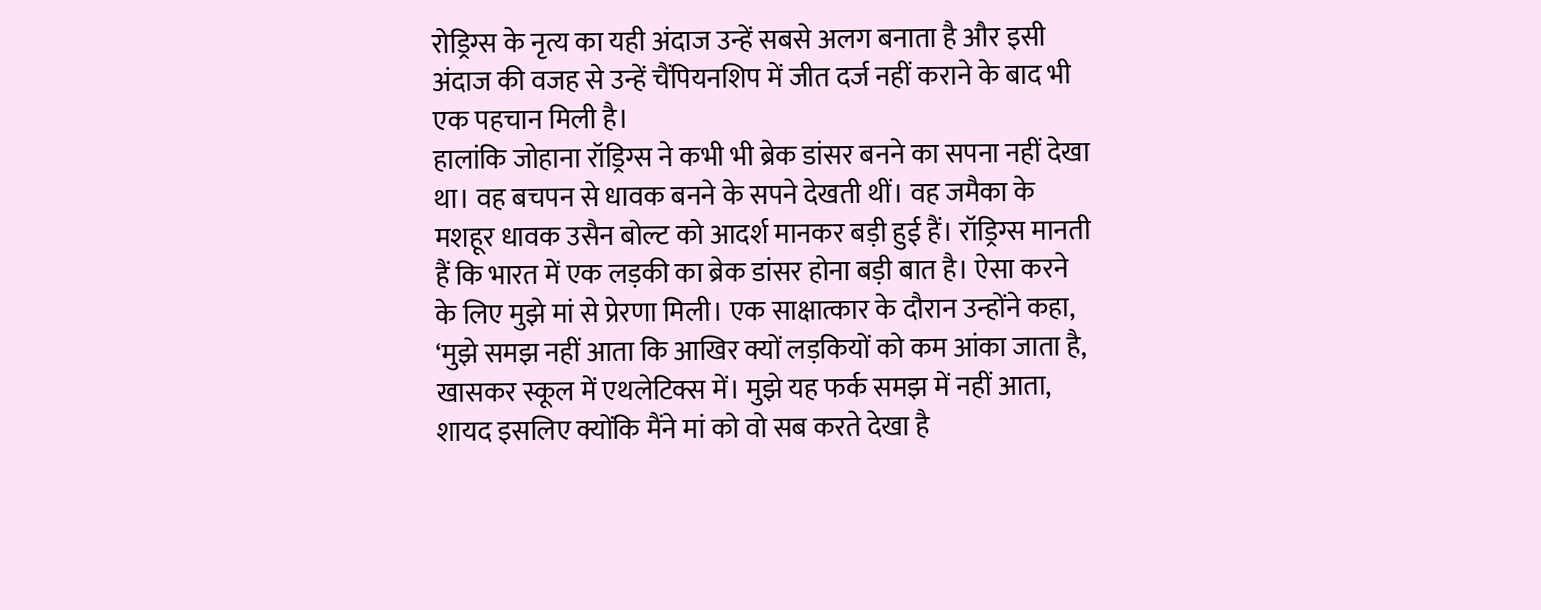रोड्रिग्स के नृत्य का यही अंदाज उन्हें सबसे अलग बनाता है और इसी अंदाज की वजह से उन्हें चैंपियनशिप में जीत दर्ज नहीं कराने के बाद भी एक पहचान मिली है।
हालांकि जोहाना रॉड्रिग्स ने कभी भी ब्रेक डांसर बनने का सपना नहीं देखा था। वह बचपन से धावक बनने के सपने देखती थीं। वह जमैका के मशहूर धावक उसैन बोल्ट को आदर्श मानकर बड़ी हुई हैं। रॉड्रिग्स मानती हैं कि भारत में एक लड़की का ब्रेक डांसर होना बड़ी बात है। ऐसा करने के लिए मुझे मां से प्रेरणा मिली। एक साक्षात्कार के दौरान उन्होंने कहा, ‘मुझे समझ नहीं आता कि आखिर क्यों लड़कियों को कम आंका जाता है, खासकर स्कूल में एथलेटिक्स में। मुझे यह फर्क समझ में नहीं आता, शायद इसलिए क्योंकि मैंने मां को वो सब करते देखा है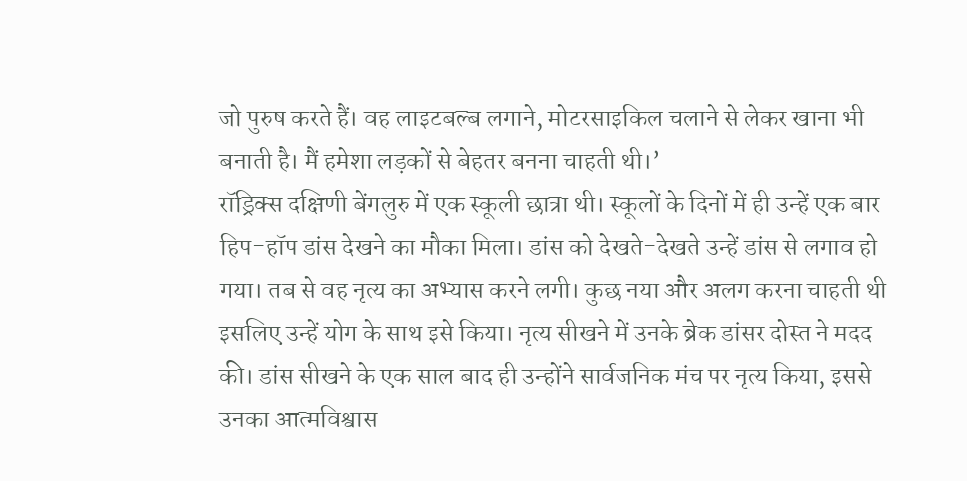जो पुरुष करते हैं। वह लाइटबल्ब लगाने, मोटरसाइकिल चलाने से लेकर खाना भी बनाती है। मैं हमेशा लड़कों से बेहतर बनना चाहती थी।’
रॉड्रिक्स दक्षिणी बेंगलुरु में एक स्कूली छात्रा थी। स्कूलों के दिनों में ही उन्हें एक बार हिप-हॉप डांस देखने का मौका मिला। डांस को देखते-देखते उन्हें डांस से लगाव हो गया। तब से वह नृत्य का अभ्यास करने लगी। कुछ नया और अलग करना चाहती थी इसलिए उन्हें योग के साथ इसे किया। नृत्य सीखने में उनके ब्रेक डांसर दोस्त ने मदद की। डांस सीखने के एक साल बाद ही उन्होंने सार्वजनिक मंच पर नृत्य किया, इससे उनका आत्मविश्वास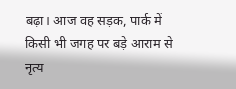बढ़ा। आज वह सड़क, पार्क में किसी भी जगह पर बड़े आराम से नृत्य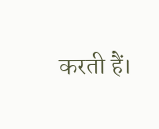करती हैं।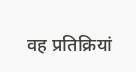वह प्रतिक्रियां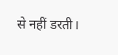से नहीं डरती।